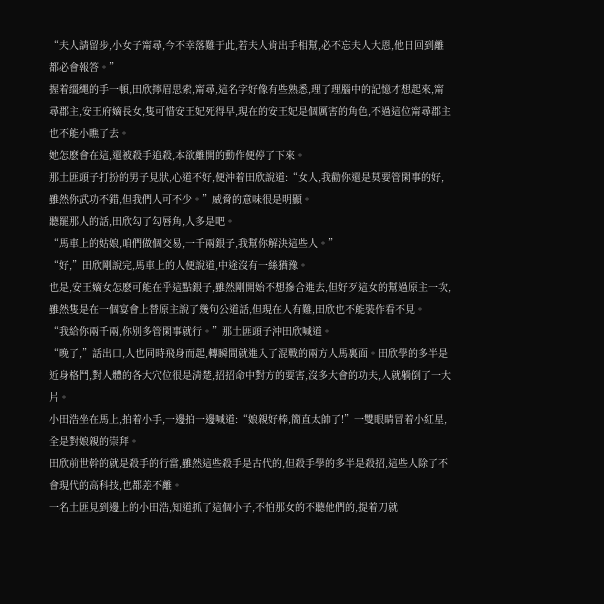“夫人請留步,小女子甯尋,今不幸落難于此,若夫人肯出手相幫,必不忘夫人大恩,他日回到離都必會報答。”
握着缰繩的手一頓,田欣擰眉思索,甯尋,這名字好像有些熟悉,理了理腦中的記憶才想起來,甯尋郡主,安王府嫡長女,隻可惜安王妃死得早,現在的安王妃是個厲害的角色,不過這位甯尋郡主也不能小瞧了去。
她怎麽會在這,還被殺手追殺,本欲離開的動作便停了下來。
那土匪頭子打扮的男子見狀,心道不好,便沖着田欣說道:“女人,我勸你還是莫要管閑事的好,雖然你武功不錯,但我們人可不少。”威脅的意味很是明顯。
聽罷那人的話,田欣勾了勾唇角,人多是吧。
“馬車上的姑娘,咱們做個交易,一千兩銀子,我幫你解決這些人。”
“好,”田欣剛說完,馬車上的人便說道,中途沒有一絲猶豫。
也是,安王嫡女怎麽可能在乎這點銀子,雖然剛開始不想摻合進去,但好歹這女的幫過原主一次,雖然隻是在一個宴會上替原主說了幾句公道話,但現在人有難,田欣也不能裝作看不見。
“我給你兩千兩,你别多管閑事就行。”那土匪頭子沖田欣喊道。
“晚了,”話出口,人也同時飛身而起,轉瞬間就進入了混戰的兩方人馬裏面。田欣學的多半是近身格鬥,對人體的各大穴位很是清楚,招招命中對方的要害,沒多大會的功夫,人就躺倒了一大片。
小田浩坐在馬上,拍着小手,一邊拍一邊喊道:“娘親好棒,簡直太帥了!”一雙眼睛冒着小紅星,全是對娘親的崇拜。
田欣前世幹的就是殺手的行當,雖然這些殺手是古代的,但殺手學的多半是殺招,這些人除了不會現代的高科技,也都差不離。
一名土匪見到邊上的小田浩,知道抓了這個小子,不怕那女的不聽他們的,提着刀就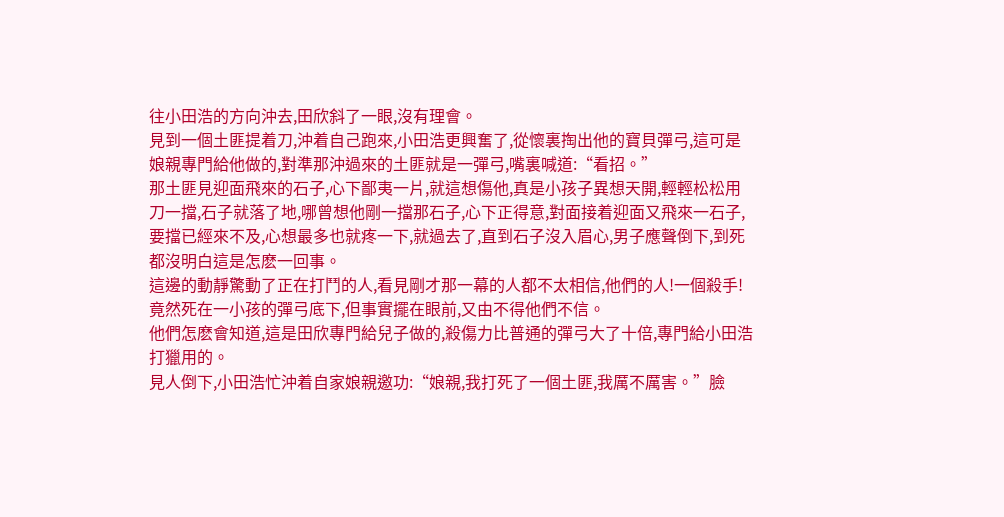往小田浩的方向沖去,田欣斜了一眼,沒有理會。
見到一個土匪提着刀,沖着自己跑來,小田浩更興奮了,從懷裏掏出他的寶貝彈弓,這可是娘親專門給他做的,對準那沖過來的土匪就是一彈弓,嘴裏喊道:“看招。”
那土匪見迎面飛來的石子,心下鄙夷一片,就這想傷他,真是小孩子異想天開,輕輕松松用刀一擋,石子就落了地,哪曾想他剛一擋那石子,心下正得意,對面接着迎面又飛來一石子,要擋已經來不及,心想最多也就疼一下,就過去了,直到石子沒入眉心,男子應聲倒下,到死都沒明白這是怎麽一回事。
這邊的動靜驚動了正在打鬥的人,看見剛才那一幕的人都不太相信,他們的人!一個殺手!竟然死在一小孩的彈弓底下,但事實擺在眼前,又由不得他們不信。
他們怎麽會知道,這是田欣專門給兒子做的,殺傷力比普通的彈弓大了十倍,專門給小田浩打獵用的。
見人倒下,小田浩忙沖着自家娘親邀功:“娘親,我打死了一個土匪,我厲不厲害。”臉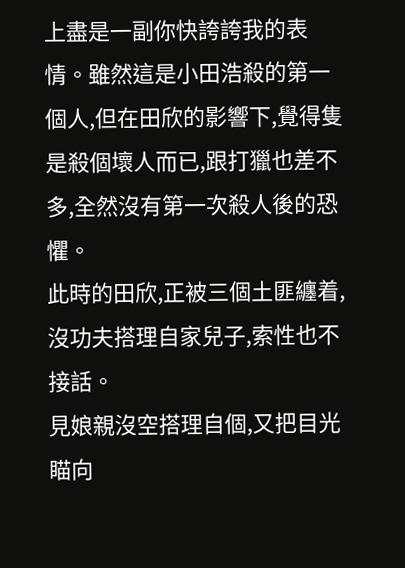上盡是一副你快誇誇我的表情。雖然這是小田浩殺的第一個人,但在田欣的影響下,覺得隻是殺個壞人而已,跟打獵也差不多,全然沒有第一次殺人後的恐懼。
此時的田欣,正被三個土匪纏着,沒功夫搭理自家兒子,索性也不接話。
見娘親沒空搭理自個,又把目光瞄向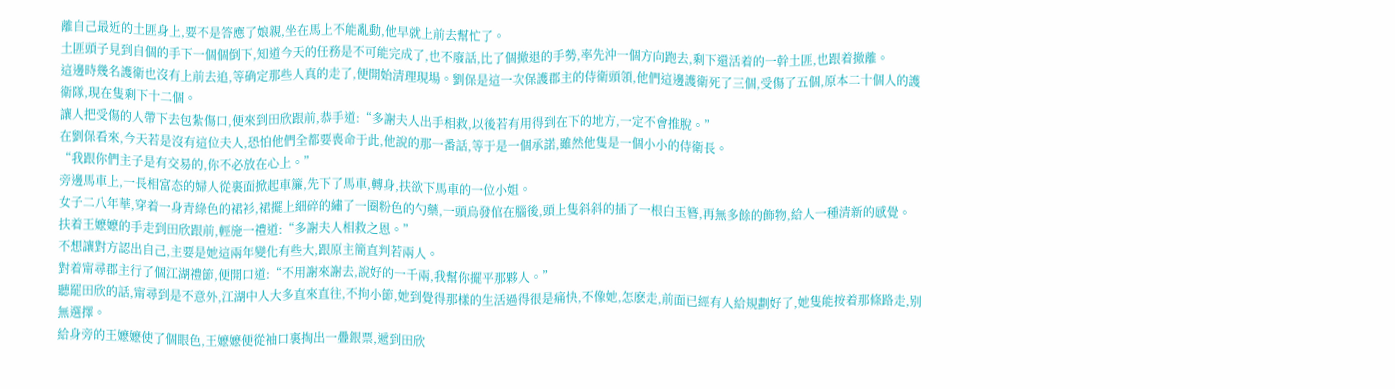離自己最近的土匪身上,要不是答應了娘親,坐在馬上不能亂動,他早就上前去幫忙了。
土匪頭子見到自個的手下一個個倒下,知道今天的任務是不可能完成了,也不廢話,比了個撤退的手勢,率先沖一個方向跑去,剩下還活着的一幹土匪,也跟着撤離。
這邊時幾名護衛也沒有上前去追,等确定那些人真的走了,便開始清理現場。劉保是這一次保護郡主的侍衛頭領,他們這邊護衛死了三個,受傷了五個,原本二十個人的護衛隊,現在隻剩下十二個。
讓人把受傷的人帶下去包紮傷口,便來到田欣跟前,恭手道:“多謝夫人出手相救,以後若有用得到在下的地方,一定不會推脫。”
在劉保看來,今天若是沒有這位夫人,恐怕他們全都要喪命于此,他說的那一番話,等于是一個承諾,雖然他隻是一個小小的侍衛長。
“我跟你們主子是有交易的,你不必放在心上。”
旁邊馬車上,一長相富态的婦人從裏面掀起車簾,先下了馬車,轉身,扶欲下馬車的一位小姐。
女子二八年華,穿着一身青綠色的裙衫,裙擺上細碎的繡了一圈粉色的勺藥,一頭烏發倌在腦後,頭上隻斜斜的插了一根白玉簪,再無多餘的飾物,給人一種清新的感覺。
扶着王嬷嬷的手走到田欣跟前,輕施一禮道:“多謝夫人相救之恩。”
不想讓對方認出自己,主要是她這兩年變化有些大,跟原主簡直判若兩人。
對着甯尋郡主行了個江湖禮節,便開口道:“不用謝來謝去,說好的一千兩,我幫你擺平那夥人。”
聽罷田欣的話,甯尋到是不意外,江湖中人大多直來直往,不拘小節,她到覺得那樣的生活過得很是痛快,不像她,怎麽走,前面已經有人給規劃好了,她隻能按着那條路走,别無選擇。
給身旁的王嬷嬷使了個眼色,王嬷嬷便從袖口裏掏出一疊銀票,遞到田欣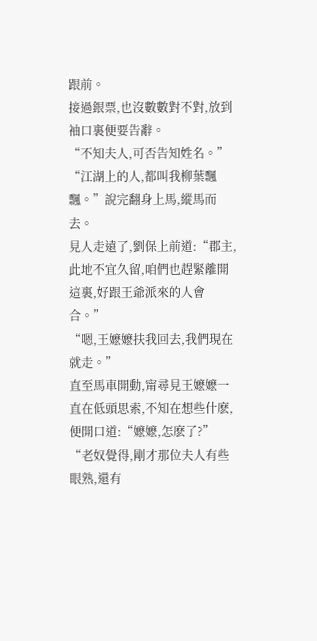跟前。
接過銀票,也沒數數對不對,放到袖口裏便要告辭。
“不知夫人,可否告知姓名。”
“江湖上的人,都叫我柳葉飄飄。”說完翻身上馬,縱馬而去。
見人走遠了,劉保上前道:“郡主,此地不宜久留,咱們也趕緊離開這裏,好跟王爺派來的人會合。”
“嗯,王嬷嬷扶我回去,我們現在就走。”
直至馬車開動,甯尋見王嬷嬷一直在低頭思索,不知在想些什麽,便開口道:“嬷嬷,怎麽了?”
“老奴覺得,剛才那位夫人有些眼熟,還有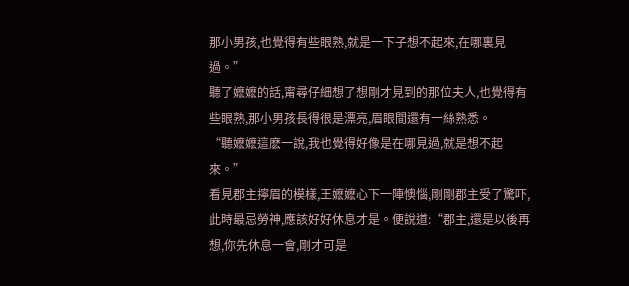那小男孩,也覺得有些眼熟,就是一下子想不起來,在哪裏見過。”
聽了嬷嬷的話,甯尋仔細想了想剛才見到的那位夫人,也覺得有些眼熟,那小男孩長得很是漂亮,眉眼間還有一絲熟悉。
“聽嬷嬷這麽一說,我也覺得好像是在哪見過,就是想不起來。”
看見郡主擰眉的模樣,王嬷嬷心下一陣懊惱,剛剛郡主受了驚吓,此時最忌勞神,應該好好休息才是。便說道:“郡主,還是以後再想,你先休息一會,剛才可是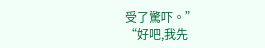受了驚吓。”
“好吧,我先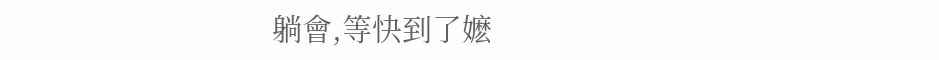躺會,等快到了嬷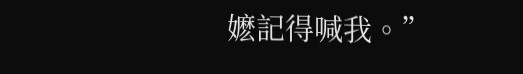嬷記得喊我。”